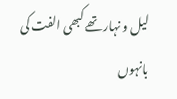لیل و نہار تھے کبھی الفت کی بانہوں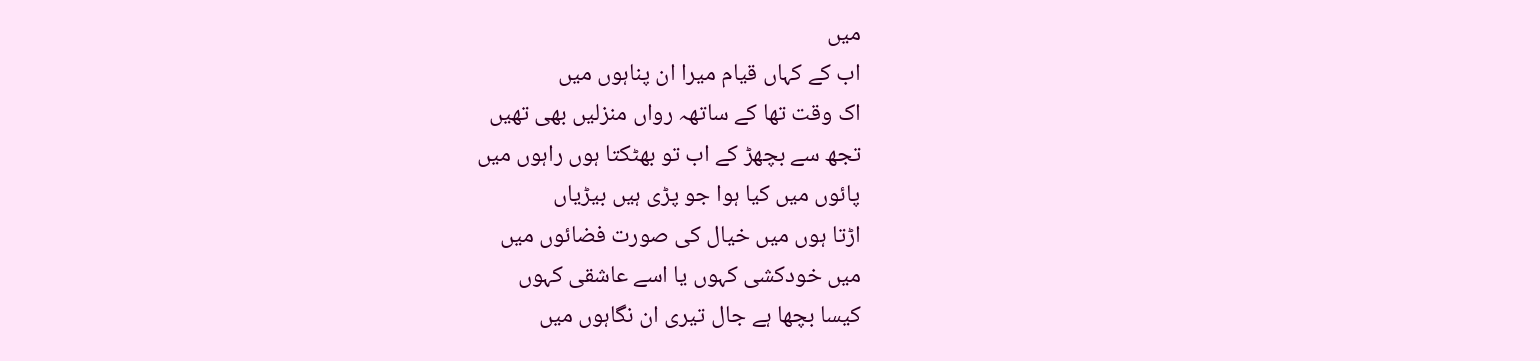میں
اب کے کہاں قیام میرا ان پناہوں میں
اک وقت تھا کے ساتھہ رواں منزلیں بھی تھیں
تجھ سے بچھڑ کے اب تو بھٹکتا ہوں راہوں میں
پائوں میں کیا ہوا جو پڑی ہیں بیڑیاں
اڑتا ہوں میں خیال کی صورت فضائوں میں
میں خودکشی کہوں یا اسے عاشقی کہوں
کیسا بچھا ہے جال تیری ان نگاہوں میں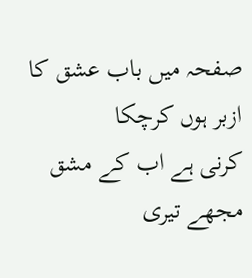صفحہ میں باب عشق کا ازبر ہوں کرچکا
کرنی ہے اب کے مشق مجھے تیری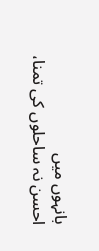بانہوں میں
احسن نہ ساحلوں کی تمنا،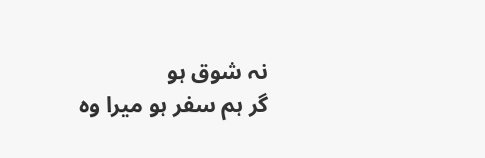نہ شوق ہو
گر ہم سفر ہو میرا وہ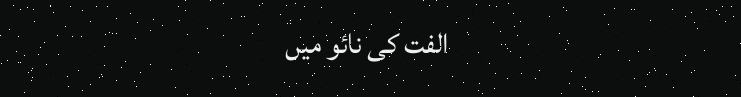الفت کی نائو میں